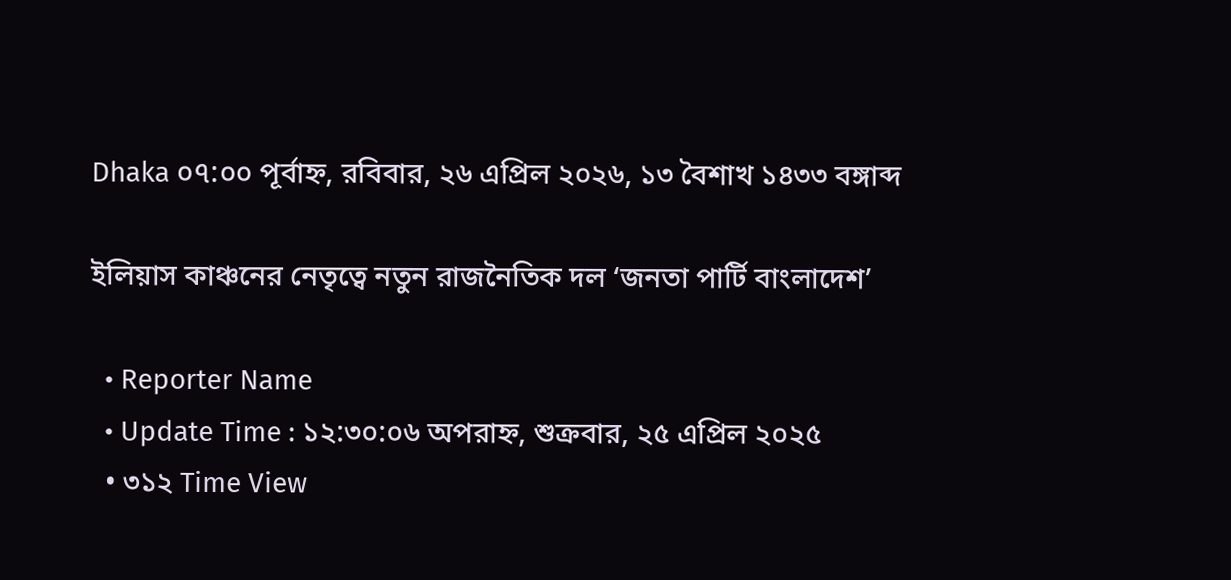Dhaka ০৭:০০ পূর্বাহ্ন, রবিবার, ২৬ এপ্রিল ২০২৬, ১৩ বৈশাখ ১৪৩৩ বঙ্গাব্দ

ইলিয়াস কাঞ্চনের নেতৃত্বে নতুন রাজনৈতিক দল ‘জনতা পার্টি বাংলাদেশ’

  • Reporter Name
  • Update Time : ১২:৩০:০৬ অপরাহ্ন, শুক্রবার, ২৫ এপ্রিল ২০২৫
  • ৩১২ Time View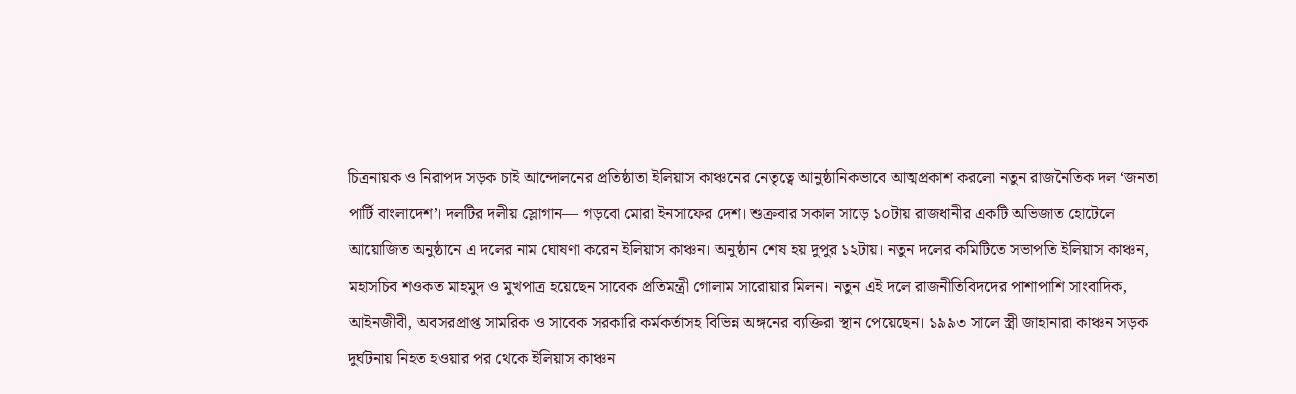চিত্রনায়ক ও নিরাপদ সড়ক চাই আন্দোলনের প্রতিষ্ঠাতা ইলিয়াস কাঞ্চনের নেতৃত্বে আনুষ্ঠানিকভাবে আত্মপ্রকাশ করলো নতুন রাজনৈতিক দল ‘জনতা পার্টি বাংলাদেশ’। দলটির দলীয় স্লোগান— গড়বো মোরা ইনসাফের দেশ। শুক্রবার সকাল সাড়ে ১০টায় রাজধানীর একটি অভিজাত হোটেলে আয়োজিত অনুষ্ঠানে এ দলের নাম ঘোষণা করেন ইলিয়াস কাঞ্চন। অনুষ্ঠান শেষ হয় দুপুর ১২টায়। নতুন দলের কমিটিতে সভাপতি ইলিয়াস কাঞ্চন, মহাসচিব শওকত মাহমুদ ও মুখপাত্র হয়েছেন সাবেক প্রতিমন্ত্রী গোলাম সারোয়ার মিলন। নতুন এই দলে রাজনীতিবিদদের পাশাপাশি সাংবাদিক, আইনজীবী, অবসরপ্রাপ্ত সামরিক ও সাবেক সরকারি কর্মকর্তাসহ বিভিন্ন অঙ্গনের ব্যক্তিরা স্থান পেয়েছেন। ১৯৯৩ সালে স্ত্রী জাহানারা কাঞ্চন সড়ক দুর্ঘটনায় নিহত হওয়ার পর থেকে ইলিয়াস কাঞ্চন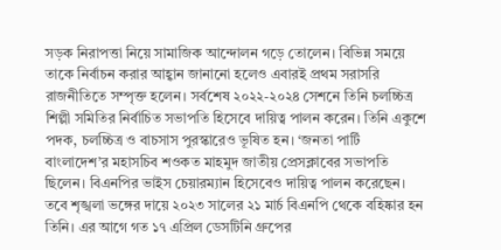সড়ক নিরাপত্তা নিয়ে সামাজিক আন্দোলন গড়ে তোলেন। বিভিন্ন সময়ে তাকে নির্বাচন করার আহ্বান জানানো হলেও এবারই প্রথম সরাসরি রাজনীতিতে সম্পৃক্ত হলেন। সর্বশেষ ২০২২-২০২৪ সেশনে তিনি চলচ্চিত্র শিল্পী সমিতির নির্বাচিত সভাপতি হিসেবে দায়িত্ব পালন করেন। তিনি একুশে পদক, চলচ্চিত্র ও বাচসাস পুরস্কারেও ভূষিত হন। ‘জনতা পার্টি বাংলাদেশ’র মহাসচিব শওকত মাহমুদ জাতীয় প্রেসক্লাবের সভাপতি ছিলেন। বিএনপির ভাইস চেয়ারম্যান হিসেবেও দায়িত্ব পালন করেছেন। তবে শৃঙ্খলা ভঙ্গের দায়ে ২০২৩ সালের ২১ মার্চ বিএনপি থেকে বহিষ্কার হন তিনি। এর আগে গত ১৭ এপ্রিল ডেসটিনি গ্রুপের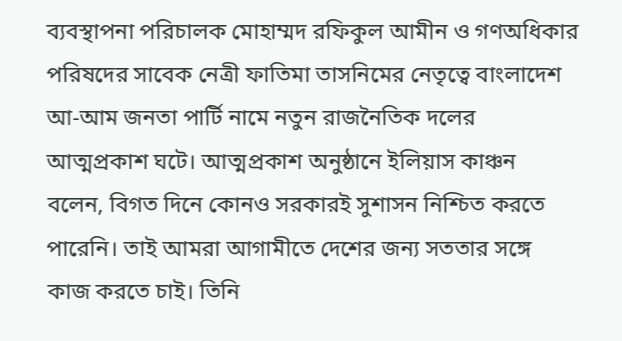ব্যবস্থাপনা পরিচালক মোহাম্মদ রফিকুল আমীন ও গণঅধিকার পরিষদের সাবেক নেত্রী ফাতিমা তাসনিমের নেতৃত্বে বাংলাদেশ আ-আম জনতা পার্টি নামে নতুন রাজনৈতিক দলের আত্মপ্রকাশ ঘটে। আত্মপ্রকাশ অনুষ্ঠানে ইলিয়াস কাঞ্চন বলেন, বিগত দিনে কোনও সরকারই সুশাসন নিশ্চিত করতে পারেনি। তাই আমরা আগামীতে দেশের জন্য সততার সঙ্গে কাজ করতে চাই। তিনি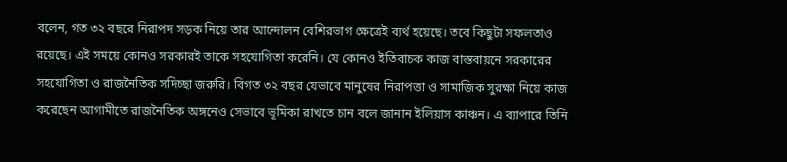বলেন, গত ৩২ বছরে নিরাপদ সড়ক নিয়ে তার আন্দোলন বেশিরভাগ ক্ষেত্রেই ব্যর্থ হয়েছে। তবে কিছুটা সফলতাও রয়েছে। এই সময়ে কোনও সরকারই তাকে সহযোগিতা করেনি। যে কোনও ইতিবাচক কাজ বাস্তবায়নে সরকারের সহযোগিতা ও রাজনৈতিক সদিচ্ছা জরুরি। বিগত ৩২ বছর যেভাবে মানুষের নিরাপত্তা ও সামাজিক সুরক্ষা নিয়ে কাজ করেছেন আগামীতে রাজনৈতিক অঙ্গনেও সেভাবে ভূমিকা রাখতে চান বলে জানান ইলিয়াস কাঞ্চন। এ ব্যাপারে তিনি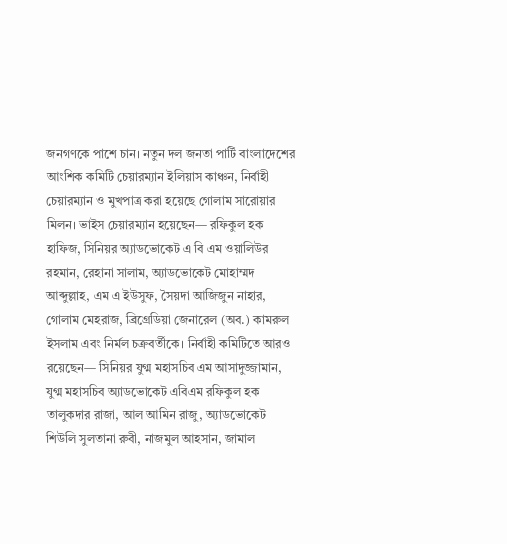জনগণকে পাশে চান। নতুন দল জনতা পার্টি বাংলাদেশের আংশিক কমিটি চেয়ারম্যান ইলিয়াস কাঞ্চন, নির্বাহী চেয়ারম্যান ও মুখপাত্র করা হয়েছে গোলাম সারোয়ার মিলন। ভাইস চেয়ারম্যান হয়েছেন— রফিকুল হক হাফিজ, সিনিয়র অ্যাডভোকেট এ বি এম ওয়ালিউর রহমান, রেহানা সালাম, অ্যাডভোকেট মোহাম্মদ আব্দুল্লাহ, এম এ ইউসুফ, সৈয়দা আজিজুন নাহার, গোলাম মেহরাজ, ব্রিগ্রেডিয়া জেনারেল (অব.) কামরুল ইসলাম এবং নির্মল চক্রবর্তীকে। নির্বাহী কমিটিতে আরও রয়েছেন— সিনিয়র যুগ্ম মহাসচিব এম আসাদুজ্জামান, যুগ্ম মহাসচিব অ্যাডভোকেট এবিএম রফিকুল হক তালুকদার রাজা, আল আমিন রাজু, অ্যাডভোকেট শিউলি সুলতানা রুবী, নাজমুল আহসান, জামাল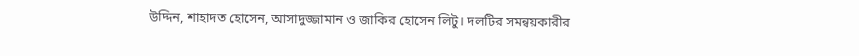উদ্দিন, শাহাদত হোসেন, আসাদুজ্জামান ও জাকির হোসেন লিটু। দলটির সমন্বয়কারীর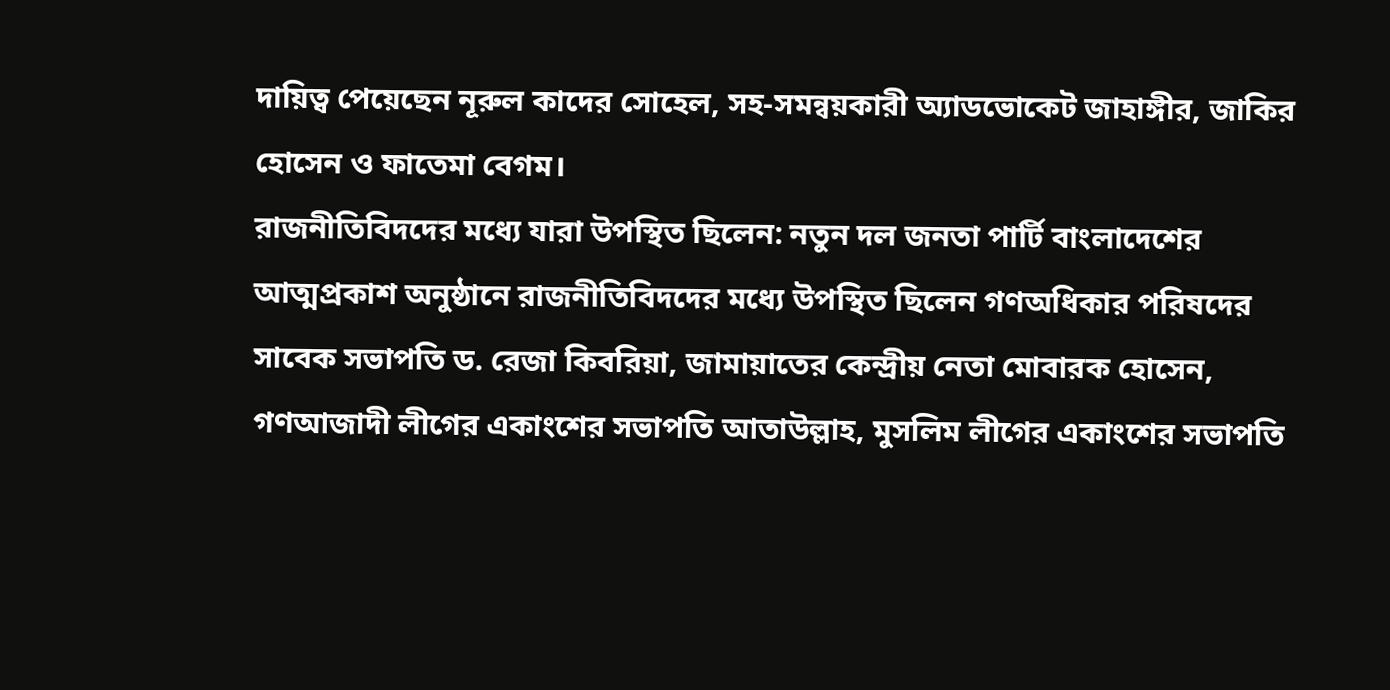দায়িত্ব পেয়েছেন নূরুল কাদের সোহেল, সহ-সমন্বয়কারী অ্যাডভোকেট জাহাঙ্গীর, জাকির হোসেন ও ফাতেমা বেগম।
রাজনীতিবিদদের মধ্যে যারা উপস্থিত ছিলেন: নতুন দল জনতা পার্টি বাংলাদেশের আত্মপ্রকাশ অনুষ্ঠানে রাজনীতিবিদদের মধ্যে উপস্থিত ছিলেন গণঅধিকার পরিষদের সাবেক সভাপতি ড. রেজা কিবরিয়া, জামায়াতের কেন্দ্রীয় নেতা মোবারক হোসেন, গণআজাদী লীগের একাংশের সভাপতি আতাউল্লাহ, মুসলিম লীগের একাংশের সভাপতি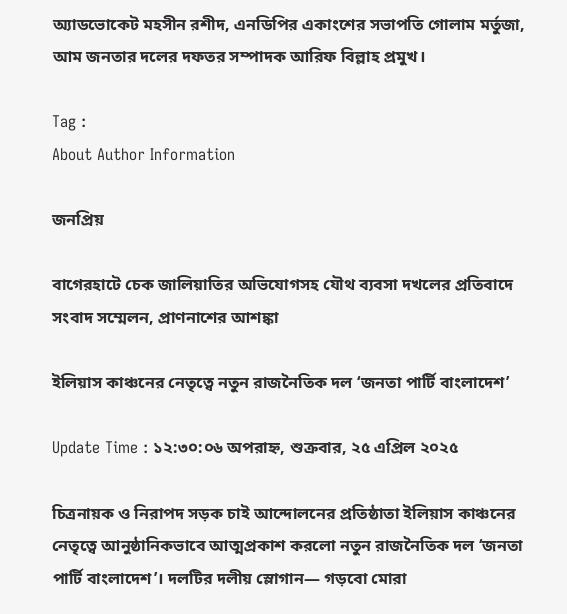অ্যাডভোকেট মহসীন রশীদ, এনডিপির একাংশের সভাপতি গোলাম মর্তুজা, আম জনতার দলের দফতর সম্পাদক আরিফ বিল্লাহ প্রমুখ।

Tag :
About Author Information

জনপ্রিয়

বাগেরহাটে চেক জালিয়াতির অভিযোগসহ যৌথ ব্যবসা দখলের প্রতিবাদে সংবাদ সম্মেলন, প্রাণনাশের আশঙ্কা

ইলিয়াস কাঞ্চনের নেতৃত্বে নতুন রাজনৈতিক দল ‘জনতা পার্টি বাংলাদেশ’

Update Time : ১২:৩০:০৬ অপরাহ্ন, শুক্রবার, ২৫ এপ্রিল ২০২৫

চিত্রনায়ক ও নিরাপদ সড়ক চাই আন্দোলনের প্রতিষ্ঠাতা ইলিয়াস কাঞ্চনের নেতৃত্বে আনুষ্ঠানিকভাবে আত্মপ্রকাশ করলো নতুন রাজনৈতিক দল ‘জনতা পার্টি বাংলাদেশ’। দলটির দলীয় স্লোগান— গড়বো মোরা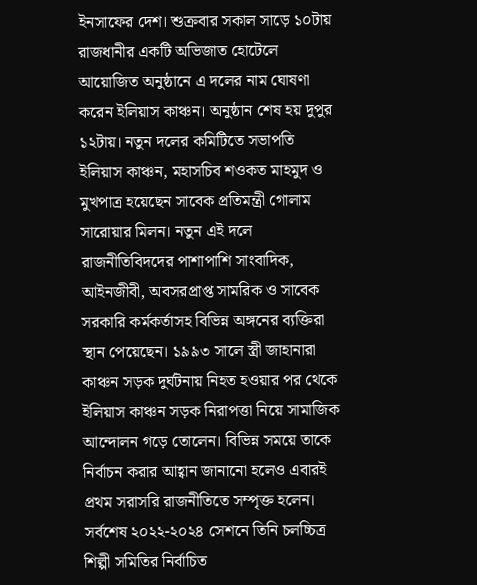ইনসাফের দেশ। শুক্রবার সকাল সাড়ে ১০টায় রাজধানীর একটি অভিজাত হোটেলে আয়োজিত অনুষ্ঠানে এ দলের নাম ঘোষণা করেন ইলিয়াস কাঞ্চন। অনুষ্ঠান শেষ হয় দুপুর ১২টায়। নতুন দলের কমিটিতে সভাপতি ইলিয়াস কাঞ্চন, মহাসচিব শওকত মাহমুদ ও মুখপাত্র হয়েছেন সাবেক প্রতিমন্ত্রী গোলাম সারোয়ার মিলন। নতুন এই দলে রাজনীতিবিদদের পাশাপাশি সাংবাদিক, আইনজীবী, অবসরপ্রাপ্ত সামরিক ও সাবেক সরকারি কর্মকর্তাসহ বিভিন্ন অঙ্গনের ব্যক্তিরা স্থান পেয়েছেন। ১৯৯৩ সালে স্ত্রী জাহানারা কাঞ্চন সড়ক দুর্ঘটনায় নিহত হওয়ার পর থেকে ইলিয়াস কাঞ্চন সড়ক নিরাপত্তা নিয়ে সামাজিক আন্দোলন গড়ে তোলেন। বিভিন্ন সময়ে তাকে নির্বাচন করার আহ্বান জানানো হলেও এবারই প্রথম সরাসরি রাজনীতিতে সম্পৃক্ত হলেন। সর্বশেষ ২০২২-২০২৪ সেশনে তিনি চলচ্চিত্র শিল্পী সমিতির নির্বাচিত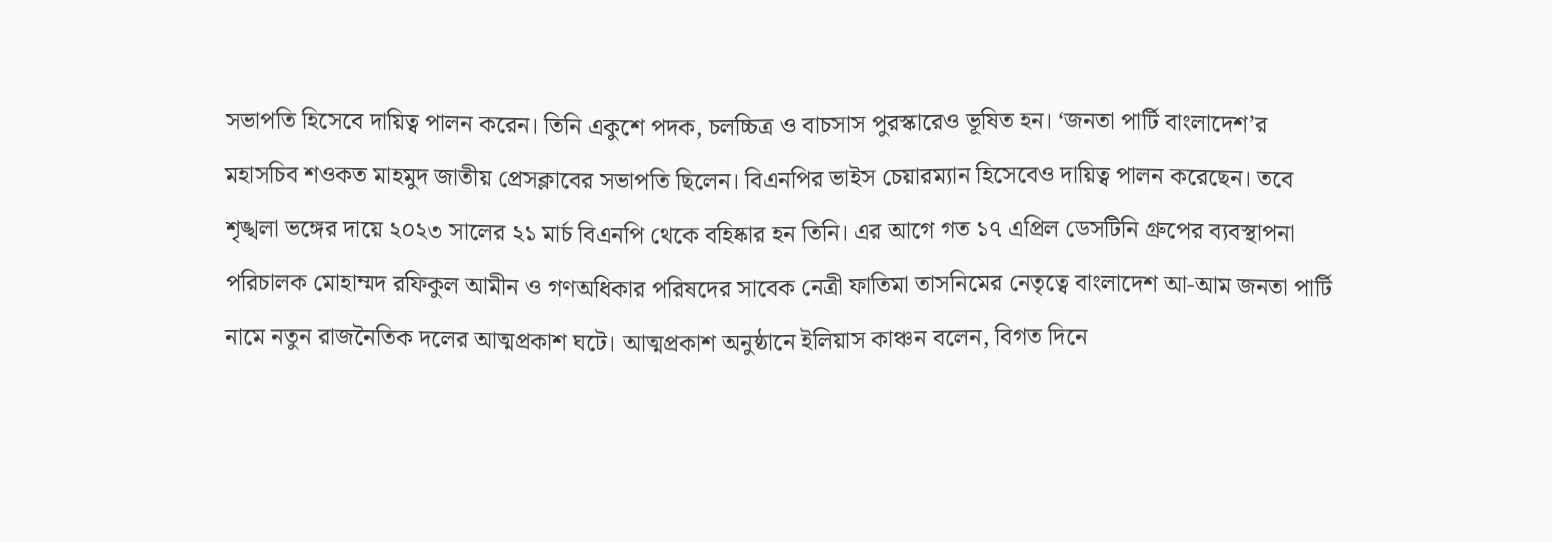সভাপতি হিসেবে দায়িত্ব পালন করেন। তিনি একুশে পদক, চলচ্চিত্র ও বাচসাস পুরস্কারেও ভূষিত হন। ‘জনতা পার্টি বাংলাদেশ’র মহাসচিব শওকত মাহমুদ জাতীয় প্রেসক্লাবের সভাপতি ছিলেন। বিএনপির ভাইস চেয়ারম্যান হিসেবেও দায়িত্ব পালন করেছেন। তবে শৃঙ্খলা ভঙ্গের দায়ে ২০২৩ সালের ২১ মার্চ বিএনপি থেকে বহিষ্কার হন তিনি। এর আগে গত ১৭ এপ্রিল ডেসটিনি গ্রুপের ব্যবস্থাপনা পরিচালক মোহাম্মদ রফিকুল আমীন ও গণঅধিকার পরিষদের সাবেক নেত্রী ফাতিমা তাসনিমের নেতৃত্বে বাংলাদেশ আ-আম জনতা পার্টি নামে নতুন রাজনৈতিক দলের আত্মপ্রকাশ ঘটে। আত্মপ্রকাশ অনুষ্ঠানে ইলিয়াস কাঞ্চন বলেন, বিগত দিনে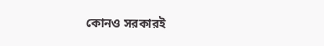কোনও সরকারই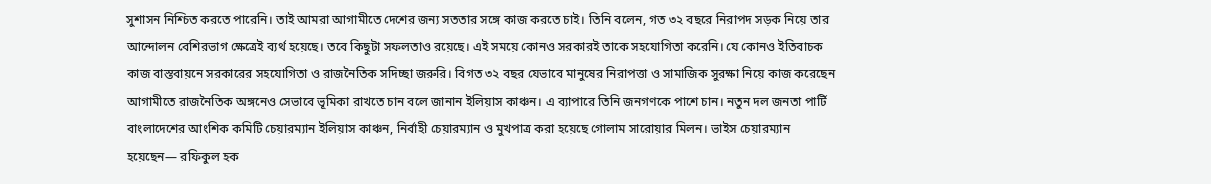সুশাসন নিশ্চিত করতে পারেনি। তাই আমরা আগামীতে দেশের জন্য সততার সঙ্গে কাজ করতে চাই। তিনি বলেন, গত ৩২ বছরে নিরাপদ সড়ক নিয়ে তার আন্দোলন বেশিরভাগ ক্ষেত্রেই ব্যর্থ হয়েছে। তবে কিছুটা সফলতাও রয়েছে। এই সময়ে কোনও সরকারই তাকে সহযোগিতা করেনি। যে কোনও ইতিবাচক কাজ বাস্তবায়নে সরকারের সহযোগিতা ও রাজনৈতিক সদিচ্ছা জরুরি। বিগত ৩২ বছর যেভাবে মানুষের নিরাপত্তা ও সামাজিক সুরক্ষা নিয়ে কাজ করেছেন আগামীতে রাজনৈতিক অঙ্গনেও সেভাবে ভূমিকা রাখতে চান বলে জানান ইলিয়াস কাঞ্চন। এ ব্যাপারে তিনি জনগণকে পাশে চান। নতুন দল জনতা পার্টি বাংলাদেশের আংশিক কমিটি চেয়ারম্যান ইলিয়াস কাঞ্চন, নির্বাহী চেয়ারম্যান ও মুখপাত্র করা হয়েছে গোলাম সারোয়ার মিলন। ভাইস চেয়ারম্যান হয়েছেন— রফিকুল হক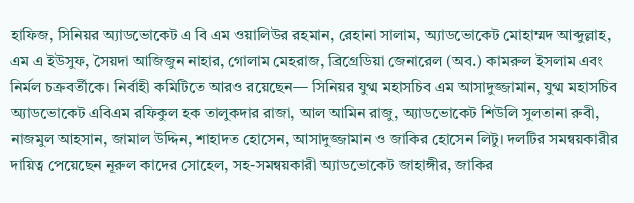হাফিজ, সিনিয়র অ্যাডভোকেট এ বি এম ওয়ালিউর রহমান, রেহানা সালাম, অ্যাডভোকেট মোহাম্মদ আব্দুল্লাহ, এম এ ইউসুফ, সৈয়দা আজিজুন নাহার, গোলাম মেহরাজ, ব্রিগ্রেডিয়া জেনারেল (অব.) কামরুল ইসলাম এবং নির্মল চক্রবর্তীকে। নির্বাহী কমিটিতে আরও রয়েছেন— সিনিয়র যুগ্ম মহাসচিব এম আসাদুজ্জামান, যুগ্ম মহাসচিব অ্যাডভোকেট এবিএম রফিকুল হক তালুকদার রাজা, আল আমিন রাজু, অ্যাডভোকেট শিউলি সুলতানা রুবী, নাজমুল আহসান, জামাল উদ্দিন, শাহাদত হোসেন, আসাদুজ্জামান ও জাকির হোসেন লিটু। দলটির সমন্বয়কারীর দায়িত্ব পেয়েছেন নূরুল কাদের সোহেল, সহ-সমন্বয়কারী অ্যাডভোকেট জাহাঙ্গীর, জাকির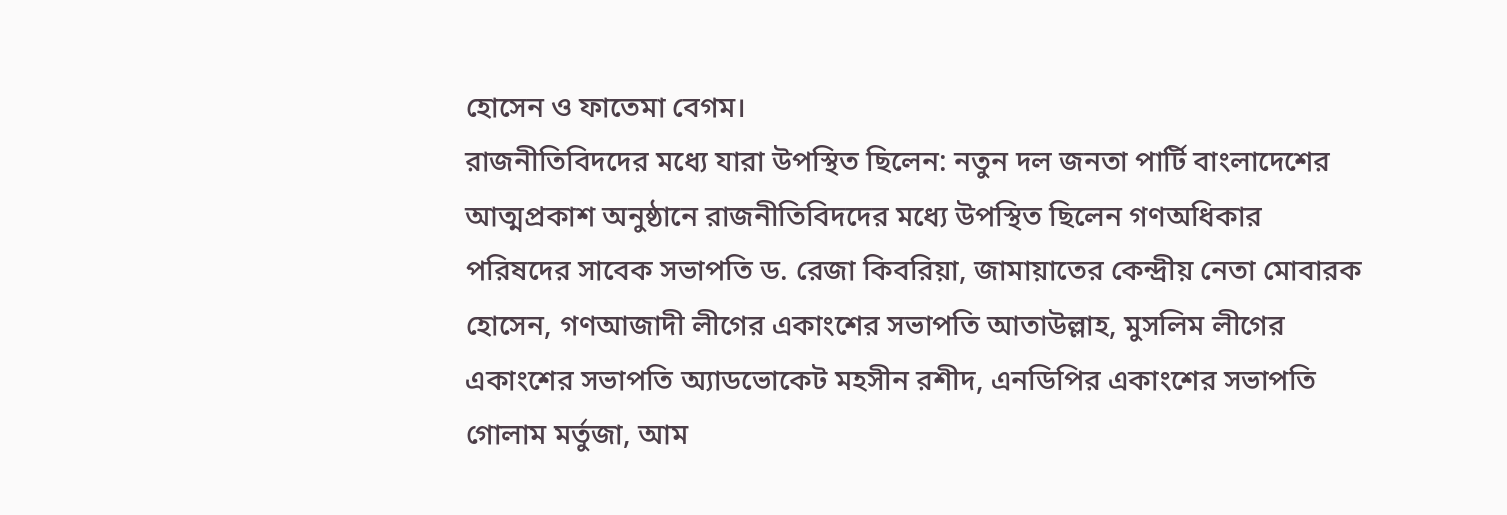হোসেন ও ফাতেমা বেগম।
রাজনীতিবিদদের মধ্যে যারা উপস্থিত ছিলেন: নতুন দল জনতা পার্টি বাংলাদেশের আত্মপ্রকাশ অনুষ্ঠানে রাজনীতিবিদদের মধ্যে উপস্থিত ছিলেন গণঅধিকার পরিষদের সাবেক সভাপতি ড. রেজা কিবরিয়া, জামায়াতের কেন্দ্রীয় নেতা মোবারক হোসেন, গণআজাদী লীগের একাংশের সভাপতি আতাউল্লাহ, মুসলিম লীগের একাংশের সভাপতি অ্যাডভোকেট মহসীন রশীদ, এনডিপির একাংশের সভাপতি গোলাম মর্তুজা, আম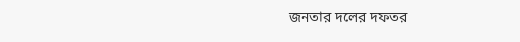জনতার দলের দফতর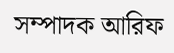সম্পাদক আরিফ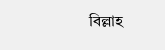বিল্লাহ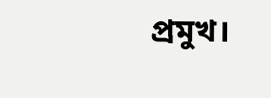প্রমুখ।